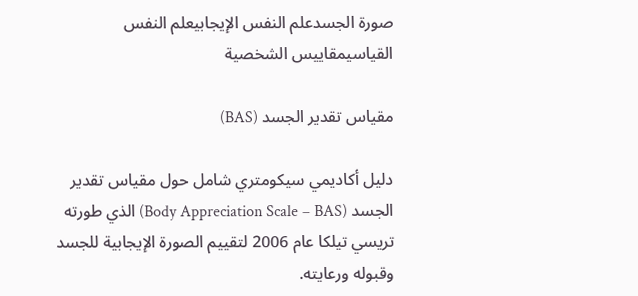صورة الجسدعلم النفس الإيجابيعلم النفس القياسيمقاييس الشخصية

مقياس تقدير الجسد (BAS)

دليل أكاديمي سيكومتري شامل حول مقياس تقدير الجسد (Body Appreciation Scale – BAS) الذي طورته تريسي تيلكا عام 2006 لتقييم الصورة الإيجابية للجسد وقبوله ورعايته.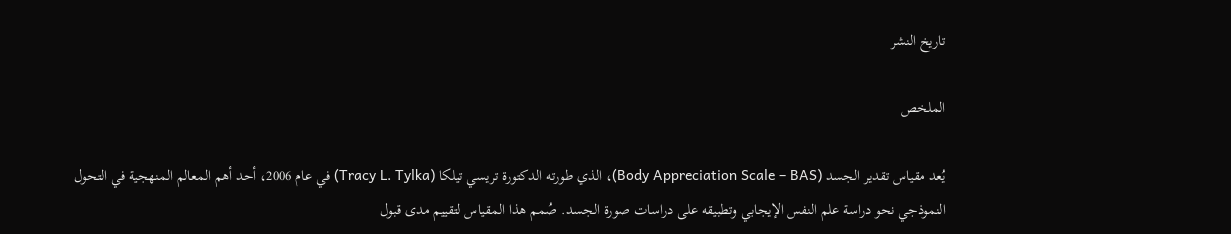تاريخ النشر

الملخص

يُعد مقياس تقدير الجسد (Body Appreciation Scale – BAS)، الذي طورته الدكتورة تريسي تيلكا (Tracy L. Tylka) في عام 2006، أحد أهم المعالم المنهجية في التحول النموذجي نحو دراسة علم النفس الإيجابي وتطبيقه على دراسات صورة الجسد. صُمم هذا المقياس لتقييم مدى قبول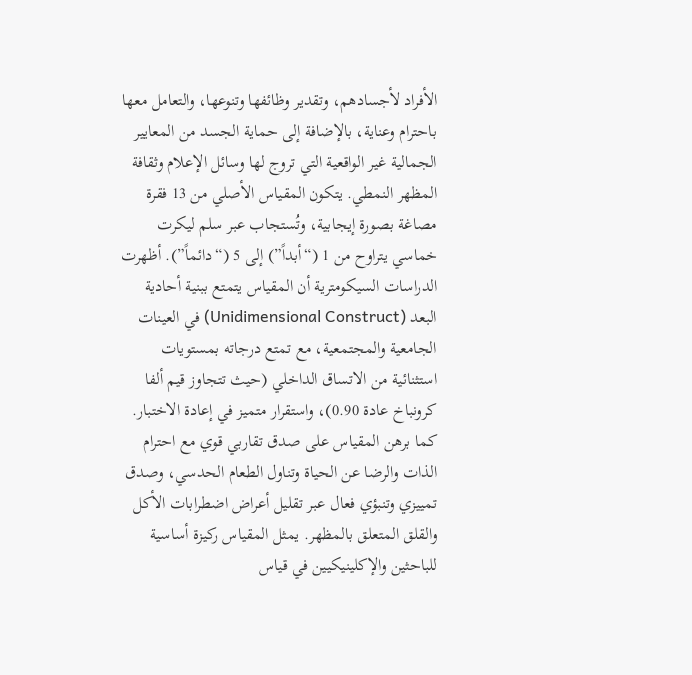الأفراد لأجسادهم، وتقدير وظائفها وتنوعها، والتعامل معها باحترام وعناية، بالإضافة إلى حماية الجسد من المعايير الجمالية غير الواقعية التي تروج لها وسائل الإعلام وثقافة المظهر النمطي. يتكون المقياس الأصلي من 13 فقرة مصاغة بصورة إيجابية، وتُستجاب عبر سلم ليكرت خماسي يتراوح من 1 (“أبداً”) إلى 5 (“دائماً”). أظهرت الدراسات السيكومترية أن المقياس يتمتع ببنية أحادية البعد (Unidimensional Construct) في العينات الجامعية والمجتمعية، مع تمتع درجاته بمستويات استثنائية من الاتساق الداخلي (حيث تتجاوز قيم ألفا كرونباخ عادة 0.90)، واستقرار متميز في إعادة الاختبار. كما برهن المقياس على صدق تقاربي قوي مع احترام الذات والرضا عن الحياة وتناول الطعام الحدسي، وصدق تمييزي وتنبؤي فعال عبر تقليل أعراض اضطرابات الأكل والقلق المتعلق بالمظهر. يمثل المقياس ركيزة أساسية للباحثين والإكلينيكيين في قياس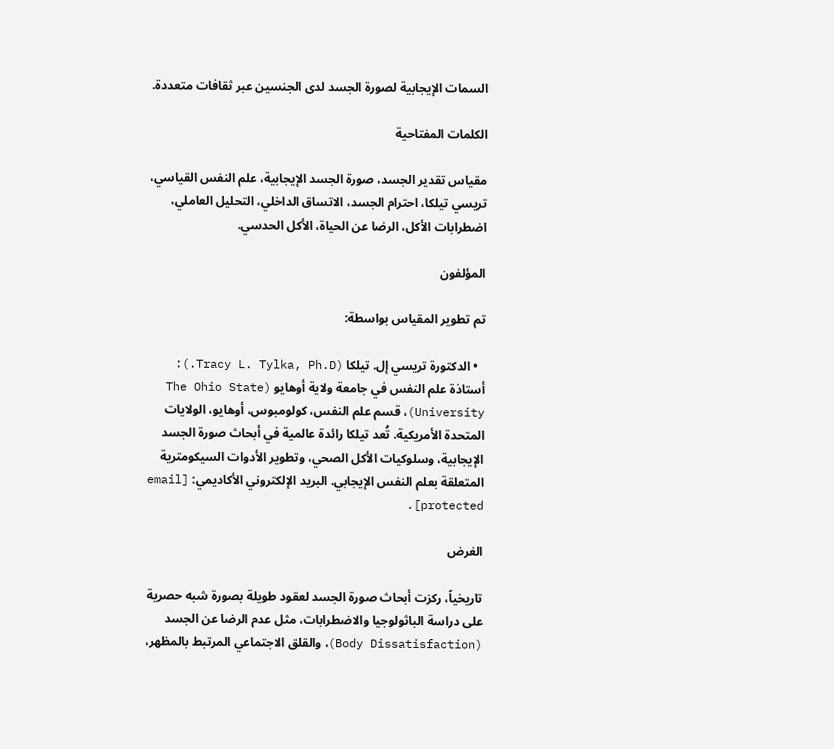السمات الإيجابية لصورة الجسد لدى الجنسين عبر ثقافات متعددة.

الكلمات المفتاحية

مقياس تقدير الجسد، صورة الجسد الإيجابية، علم النفس القياسي، تريسي تيلكا، احترام الجسد، الاتساق الداخلي، التحليل العاملي، اضطرابات الأكل، الرضا عن الحياة، الأكل الحدسي.

المؤلفون

تم تطوير المقياس بواسطة:

  • الدكتورة تريسي إل. تيلكا (Tracy L. Tylka, Ph.D.): أستاذة علم النفس في جامعة ولاية أوهايو (The Ohio State University)، قسم علم النفس، كولومبوس، أوهايو، الولايات المتحدة الأمريكية. تُعد تيلكا رائدة عالمية في أبحاث صورة الجسد الإيجابية، وسلوكيات الأكل الصحي، وتطوير الأدوات السيكومترية المتعلقة بعلم النفس الإيجابي. البريد الإلكتروني الأكاديمي: [email protected].

الغرض

تاريخياً، ركزت أبحاث صورة الجسد لعقود طويلة بصورة شبه حصرية على دراسة الباثولوجيا والاضطرابات، مثل عدم الرضا عن الجسد (Body Dissatisfaction)، والقلق الاجتماعي المرتبط بالمظهر،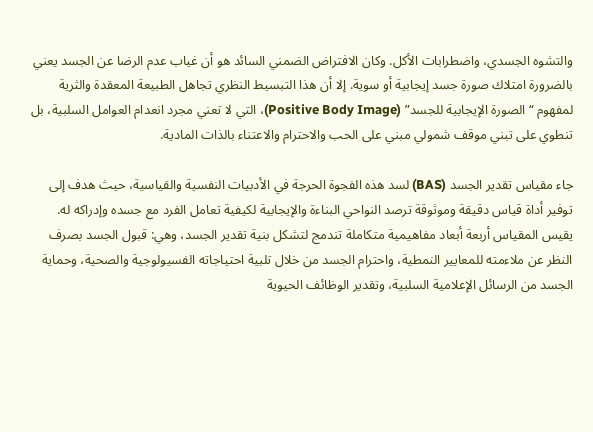والتشوه الجسدي، واضطرابات الأكل. وكان الافتراض الضمني السائد هو أن غياب عدم الرضا عن الجسد يعني بالضرورة امتلاك صورة جسد إيجابية أو سوية. إلا أن هذا التبسيط النظري تجاهل الطبيعة المعقدة والثرية لمفهوم “الصورة الإيجابية للجسد” (Positive Body Image)، التي لا تعني مجرد انعدام العوامل السلبية، بل تنطوي على تبني موقف شمولي مبني على الحب والاحترام والاعتناء بالذات المادية.

جاء مقياس تقدير الجسد (BAS) لسد هذه الفجوة الحرجة في الأدبيات النفسية والقياسية، حيث هدف إلى توفير أداة قياس دقيقة وموثوقة ترصد النواحي البناءة والإيجابية لكيفية تعامل الفرد مع جسده وإدراكه له. يقيس المقياس أربعة أبعاد مفاهيمية متكاملة تندمج لتشكل بنية تقدير الجسد، وهي: قبول الجسد بصرف النظر عن ملاءمته للمعايير النمطية، واحترام الجسد من خلال تلبية احتياجاته الفسيولوجية والصحية، وحماية الجسد من الرسائل الإعلامية السلبية، وتقدير الوظائف الحيوية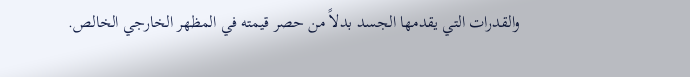والقدرات التي يقدمها الجسد بدلاً من حصر قيمته في المظهر الخارجي الخالص.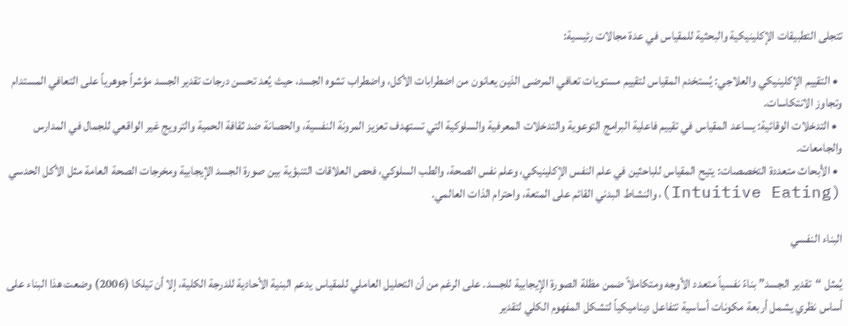تتجلى التطبيقات الإكلينيكية والبحثية للمقياس في عدة مجالات رئيسية:

  • التقييم الإكلينيكي والعلاجي: يُستخدم المقياس لتقييم مستويات تعافي المرضى الذين يعانون من اضطرابات الأكل، واضطراب تشوه الجسد، حيث يُعد تحسن درجات تقدير الجسد مؤشراً جوهرياً على التعافي المستدام وتجاوز الانتكاسات.
  • التدخلات الوقائية: يساعد المقياس في تقييم فاعلية البرامج التوعوية والتدخلات المعرفية والسلوكية التي تستهدف تعزيز المرونة النفسية، والحصانة ضد ثقافة الحمية والترويج غير الواقعي للجمال في المدارس والجامعات.
  • الأبحاث متعددة التخصصات: يتيح المقياس للباحثين في علم النفس الإكلينيكي، وعلم نفس الصحة، والطب السلوكي، فحص العلاقات التنبؤية بين صورة الجسد الإيجابية ومخرجات الصحة العامة مثل الأكل الحدسي (Intuitive Eating)، والنشاط البدني القائم على المتعة، واحترام الذات العالمي.

البناء النفسي

يُمثل “تقدير الجسد” بناءً نفسياً متعدد الأوجه ومتكاملاً ضمن مظلة الصورة الإيجابية للجسد. على الرغم من أن التحليل العاملي للمقياس يدعم البنية الأحادية للدرجة الكلية، إلا أن تيلكا (2006) وضعت هذا البناء على أساس نظري يشمل أربعة مكونات أساسية تتفاعل ديناميكياً لتشكل المفهوم الكلي لتقدير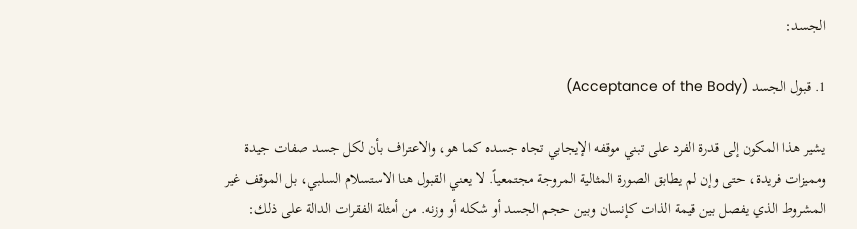الجسد:

1. قبول الجسد (Acceptance of the Body)

يشير هذا المكون إلى قدرة الفرد على تبني موقفه الإيجابي تجاه جسده كما هو، والاعتراف بأن لكل جسد صفات جيدة ومميزات فريدة، حتى وإن لم يطابق الصورة المثالية المروجة مجتمعياً. لا يعني القبول هنا الاستسلام السلبي، بل الموقف غير المشروط الذي يفصل بين قيمة الذات كإنسان وبين حجم الجسد أو شكله أو وزنه. من أمثلة الفقرات الدالة على ذلك: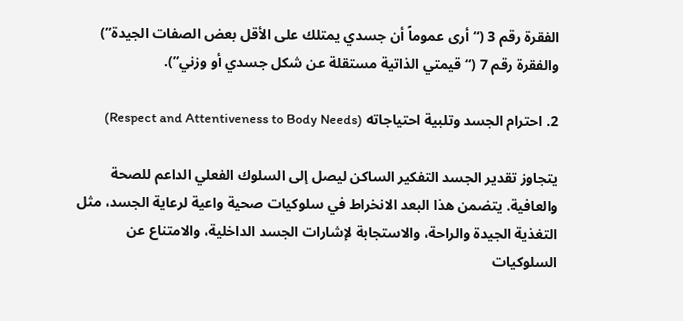الفقرة رقم 3 (“أرى عموماً أن جسدي يمتلك على الأقل بعض الصفات الجيدة”) والفقرة رقم 7 (“قيمتي الذاتية مستقلة عن شكل جسدي أو وزني”).

2. احترام الجسد وتلبية احتياجاته (Respect and Attentiveness to Body Needs)

يتجاوز تقدير الجسد التفكير الساكن ليصل إلى السلوك الفعلي الداعم للصحة والعافية. يتضمن هذا البعد الانخراط في سلوكيات صحية واعية لرعاية الجسد، مثل التغذية الجيدة والراحة، والاستجابة لإشارات الجسد الداخلية، والامتناع عن السلوكيات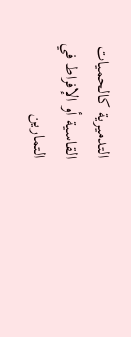التدميرية كالحميات القاسية أو الإفراط في التمارين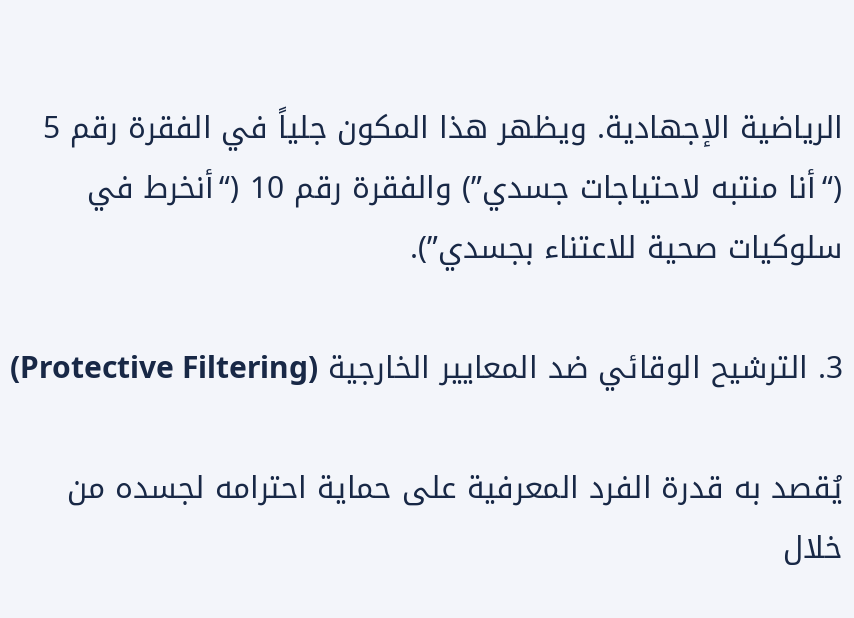الرياضية الإجهادية. ويظهر هذا المكون جلياً في الفقرة رقم 5 (“أنا منتبه لاحتياجات جسدي”) والفقرة رقم 10 (“أنخرط في سلوكيات صحية للاعتناء بجسدي”).

3. الترشيح الوقائي ضد المعايير الخارجية (Protective Filtering)

يُقصد به قدرة الفرد المعرفية على حماية احترامه لجسده من خلال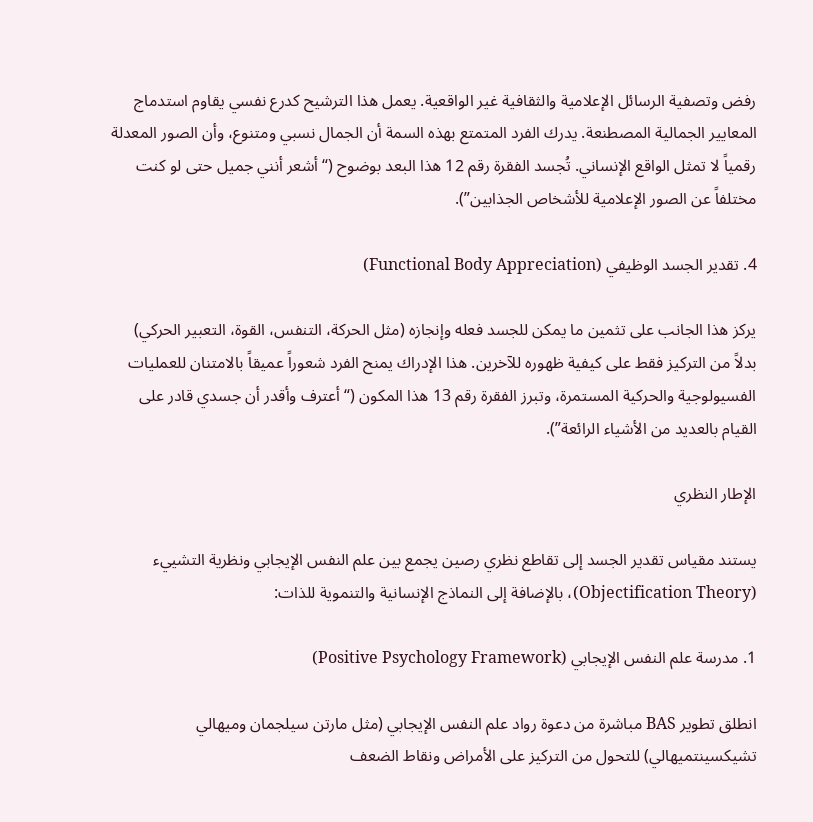رفض وتصفية الرسائل الإعلامية والثقافية غير الواقعية. يعمل هذا الترشيح كدرع نفسي يقاوم استدماج المعايير الجمالية المصطنعة. يدرك الفرد المتمتع بهذه السمة أن الجمال نسبي ومتنوع، وأن الصور المعدلة رقمياً لا تمثل الواقع الإنساني. تُجسد الفقرة رقم 12 هذا البعد بوضوح (“أشعر أنني جميل حتى لو كنت مختلفاً عن الصور الإعلامية للأشخاص الجذابين”).

4. تقدير الجسد الوظيفي (Functional Body Appreciation)

يركز هذا الجانب على تثمين ما يمكن للجسد فعله وإنجازه (مثل الحركة، التنفس، القوة، التعبير الحركي) بدلاً من التركيز فقط على كيفية ظهوره للآخرين. هذا الإدراك يمنح الفرد شعوراً عميقاً بالامتنان للعمليات الفسيولوجية والحركية المستمرة، وتبرز الفقرة رقم 13 هذا المكون (“أعترف وأقدر أن جسدي قادر على القيام بالعديد من الأشياء الرائعة”).

الإطار النظري

يستند مقياس تقدير الجسد إلى تقاطع نظري رصين يجمع بين علم النفس الإيجابي ونظرية التشييء (Objectification Theory)، بالإضافة إلى النماذج الإنسانية والتنموية للذات:

1. مدرسة علم النفس الإيجابي (Positive Psychology Framework)

انطلق تطوير BAS مباشرة من دعوة رواد علم النفس الإيجابي (مثل مارتن سيلجمان وميهالي تشيكسينتميهالي) للتحول من التركيز على الأمراض ونقاط الضعف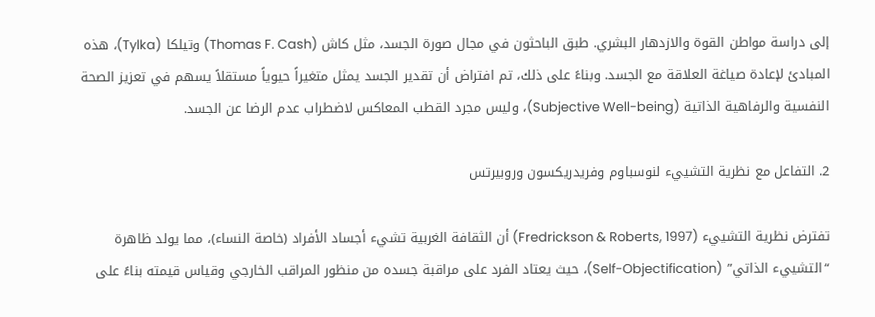إلى دراسة مواطن القوة والازدهار البشري. طبق الباحثون في مجال صورة الجسد، مثل كاش (Thomas F. Cash) وتيلكا (Tylka)، هذه المبادئ لإعادة صياغة العلاقة مع الجسد. وبناءً على ذلك، تم افتراض أن تقدير الجسد يمثل متغيراً حيوياً مستقلاً يسهم في تعزيز الصحة النفسية والرفاهية الذاتية (Subjective Well-being)، وليس مجرد القطب المعاكس لاضطراب عدم الرضا عن الجسد.

2. التفاعل مع نظرية التشييء لنوسباوم وفريدريكسون وروبيرتس

تفترض نظرية التشييء (Fredrickson & Roberts, 1997) أن الثقافة الغربية تشيء أجساد الأفراد (خاصة النساء)، مما يولد ظاهرة “التشييء الذاتي” (Self-Objectification)، حيث يعتاد الفرد على مراقبة جسده من منظور المراقب الخارجي وقياس قيمته بناءً على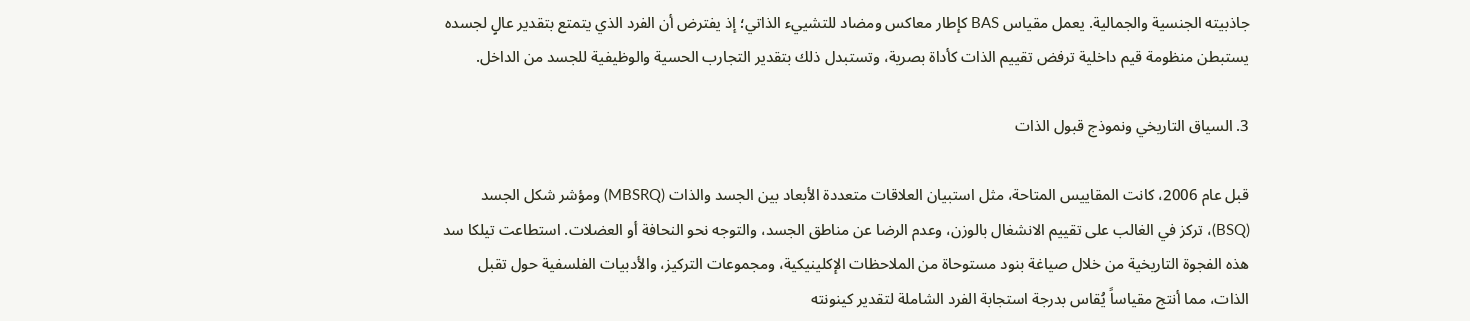جاذبيته الجنسية والجمالية. يعمل مقياس BAS كإطار معاكس ومضاد للتشييء الذاتي؛ إذ يفترض أن الفرد الذي يتمتع بتقدير عالٍ لجسده يستبطن منظومة قيم داخلية ترفض تقييم الذات كأداة بصرية، وتستبدل ذلك بتقدير التجارب الحسية والوظيفية للجسد من الداخل.

3. السياق التاريخي ونموذج قبول الذات

قبل عام 2006، كانت المقاييس المتاحة، مثل استبيان العلاقات متعددة الأبعاد بين الجسد والذات (MBSRQ) ومؤشر شكل الجسد (BSQ)، تركز في الغالب على تقييم الانشغال بالوزن، وعدم الرضا عن مناطق الجسد، والتوجه نحو النحافة أو العضلات. استطاعت تيلكا سد هذه الفجوة التاريخية من خلال صياغة بنود مستوحاة من الملاحظات الإكلينيكية، ومجموعات التركيز، والأدبيات الفلسفية حول تقبل الذات، مما أنتج مقياساً يُقاس بدرجة استجابة الفرد الشاملة لتقدير كينونته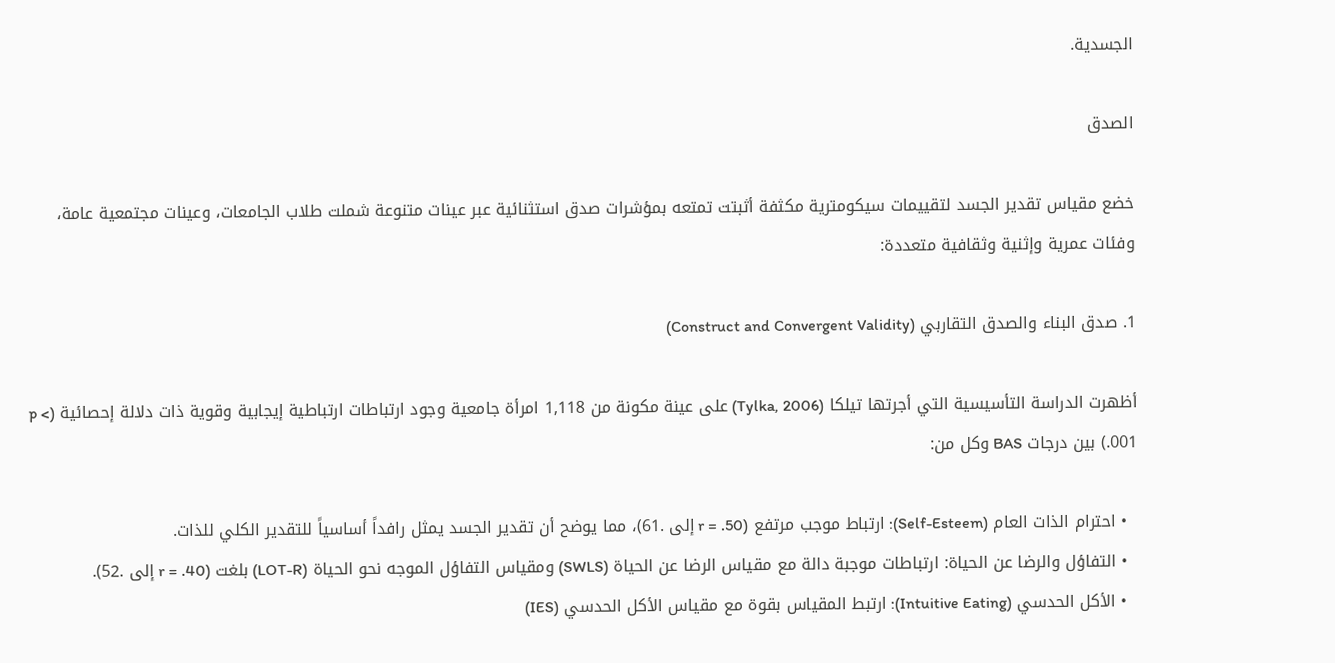الجسدية.

الصدق

خضع مقياس تقدير الجسد لتقييمات سيكومترية مكثفة أثبتت تمتعه بمؤشرات صدق استثنائية عبر عينات متنوعة شملت طلاب الجامعات، وعينات مجتمعية عامة، وفئات عمرية وإثنية وثقافية متعددة:

1. صدق البناء والصدق التقاربي (Construct and Convergent Validity)

أظهرت الدراسة التأسيسية التي أجرتها تيلكا (Tylka, 2006) على عينة مكونة من 1,118 امرأة جامعية وجود ارتباطات ارتباطية إيجابية وقوية ذات دلالة إحصائية (p < .001) بين درجات BAS وكل من:

  • احترام الذات العام (Self-Esteem): ارتباط موجب مرتفع (r = .50 إلى .61)، مما يوضح أن تقدير الجسد يمثل رافداً أساسياً للتقدير الكلي للذات.
  • التفاؤل والرضا عن الحياة: ارتباطات موجبة دالة مع مقياس الرضا عن الحياة (SWLS) ومقياس التفاؤل الموجه نحو الحياة (LOT-R) بلغت (r = .40 إلى .52).
  • الأكل الحدسي (Intuitive Eating): ارتبط المقياس بقوة مع مقياس الأكل الحدسي (IES)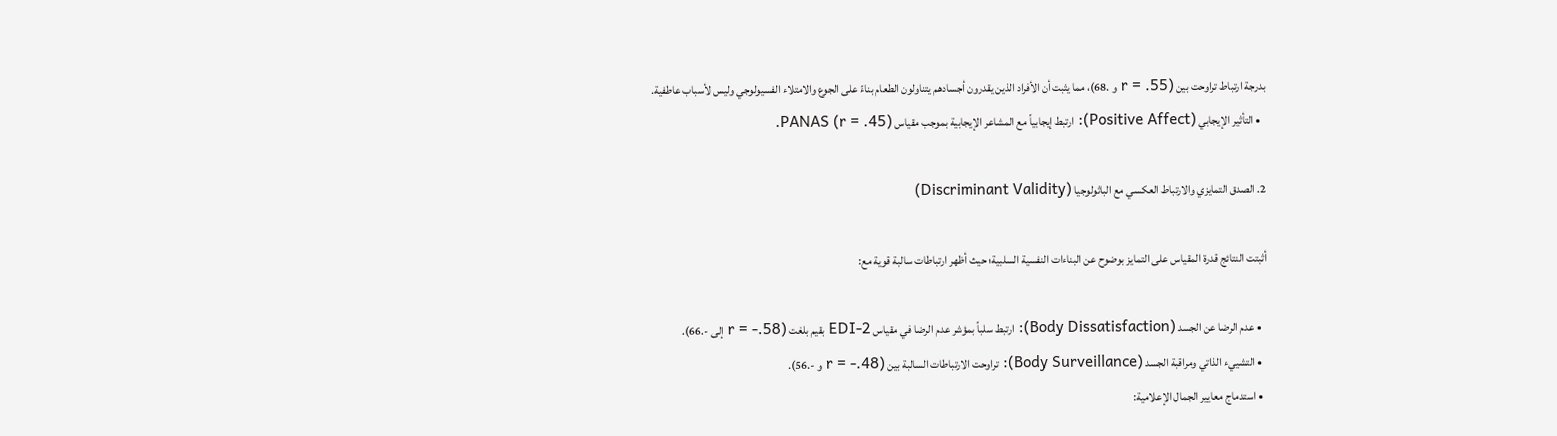بدرجة ارتباط تراوحت بين (r = .55 و .68)، مما يثبت أن الأفراد الذين يقدرون أجسادهم يتناولون الطعام بناءً على الجوع والامتلاء الفسيولوجي وليس لأسباب عاطفية.
  • التأثير الإيجابي (Positive Affect): ارتبط إيجابياً مع المشاعر الإيجابية بموجب مقياس PANAS (r = .45).

2. الصدق التمايزي والارتباط العكسي مع الباثولوجيا (Discriminant Validity)

أثبتت النتائج قدرة المقياس على التمايز بوضوح عن البناءات النفسية السلبية؛ حيث أظهر ارتباطات سالبة قوية مع:

  • عدم الرضا عن الجسد (Body Dissatisfaction): ارتبط سلباً بمؤشر عدم الرضا في مقياس EDI-2 بقيم بلغت (r = -.58 إلى -.66).
  • التشييء الذاتي ومراقبة الجسد (Body Surveillance): تراوحت الارتباطات السالبة بين (r = -.48 و -.56).
  • استدماج معايير الجمال الإعلامية: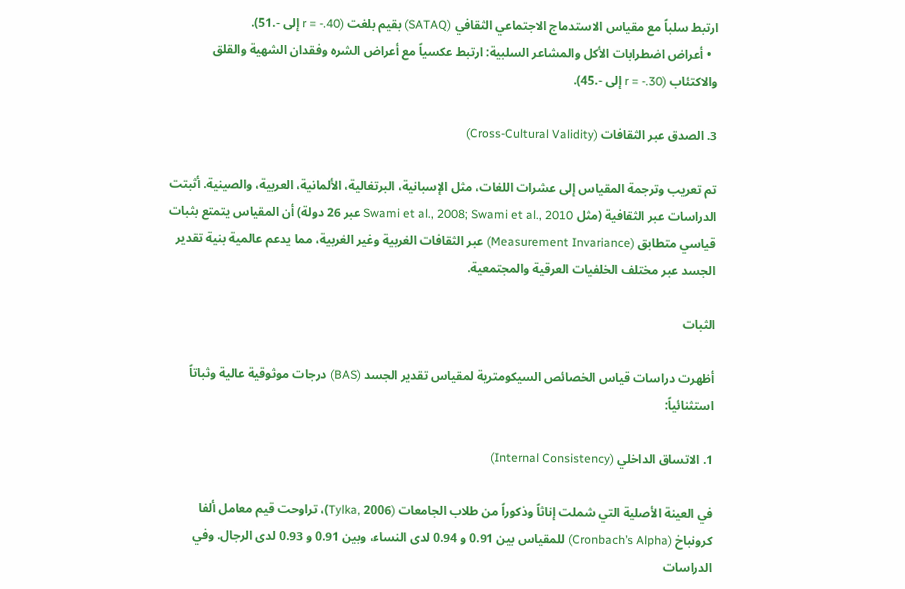ارتبط سلباً مع مقياس الاستدماج الاجتماعي الثقافي (SATAQ) بقيم بلغت (r = -.40 إلى -.51).
  • أعراض اضطرابات الأكل والمشاعر السلبية: ارتبط عكسياً مع أعراض الشره وفقدان الشهية والقلق والاكتئاب (r = -.30 إلى -.45).

3. الصدق عبر الثقافات (Cross-Cultural Validity)

تم تعريب وترجمة المقياس إلى عشرات اللغات، مثل الإسبانية، البرتغالية، الألمانية، العربية، والصينية. أثبتت الدراسات عبر الثقافية (مثل Swami et al., 2008; Swami et al., 2010 عبر 26 دولة) أن المقياس يتمتع بثبات قياسي متطابق (Measurement Invariance) عبر الثقافات الغربية وغير الغربية، مما يدعم عالمية بنية تقدير الجسد عبر مختلف الخلفيات العرقية والمجتمعية.

الثبات

أظهرت دراسات قياس الخصائص السيكومترية لمقياس تقدير الجسد (BAS) درجات موثوقية عالية وثباتاً استثنائياً:

1. الاتساق الداخلي (Internal Consistency)

في العينة الأصلية التي شملت إناثاً وذكوراً من طلاب الجامعات (Tylka, 2006)، تراوحت قيم معامل ألفا كرونباخ (Cronbach’s Alpha) للمقياس بين 0.91 و 0.94 لدى النساء، وبين 0.91 و 0.93 لدى الرجال. وفي الدراسات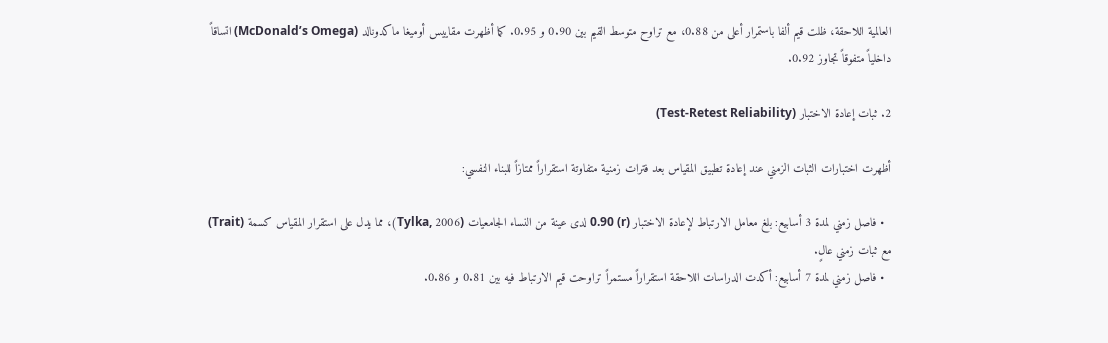العالمية اللاحقة، ظلت قيم ألفا باستمرار أعلى من 0.88، مع تراوح متوسط القيم بين 0.90 و 0.95. كما أظهرت مقاييس أوميغا ماكدونالد (McDonald’s Omega) اتساقاً داخلياً متفوقاً تجاوز 0.92.

2. ثبات إعادة الاختبار (Test-Retest Reliability)

أظهرت اختبارات الثبات الزمني عند إعادة تطبيق المقياس بعد فترات زمنية متفاوتة استقراراً ممتازاً للبناء النفسي:

  • فاصل زمني لمدة 3 أسابيع: بلغ معامل الارتباط لإعادة الاختبار (r) 0.90 لدى عينة من النساء الجامعيات (Tylka, 2006)، مما يدل على استقرار المقياس كسمة (Trait) مع ثبات زمني عالٍ.
  • فاصل زمني لمدة 7 أسابيع: أكدت الدراسات اللاحقة استقراراً مستمراً تراوحت قيم الارتباط فيه بين 0.81 و 0.86.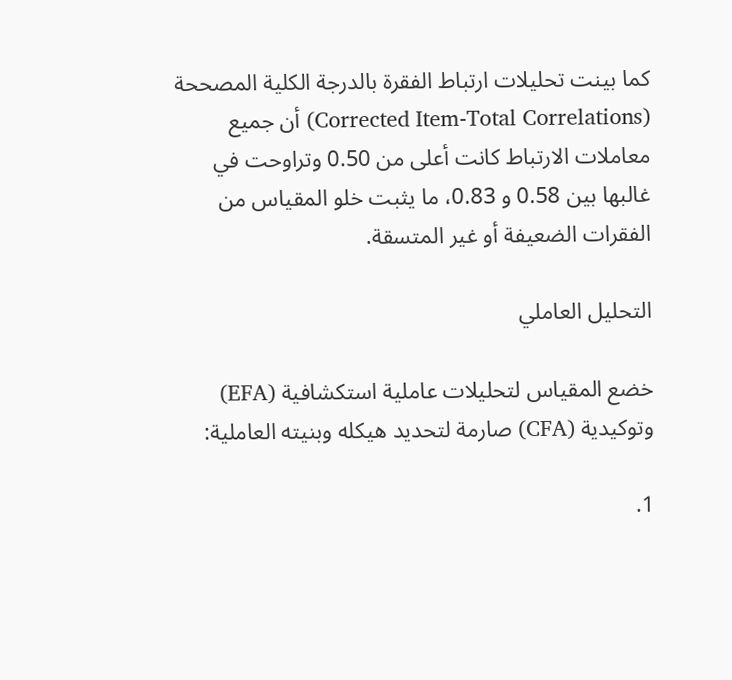كما بينت تحليلات ارتباط الفقرة بالدرجة الكلية المصححة (Corrected Item-Total Correlations) أن جميع معاملات الارتباط كانت أعلى من 0.50 وتراوحت في غالبها بين 0.58 و 0.83، ما يثبت خلو المقياس من الفقرات الضعيفة أو غير المتسقة.

التحليل العاملي

خضع المقياس لتحليلات عاملية استكشافية (EFA) وتوكيدية (CFA) صارمة لتحديد هيكله وبنيته العاملية:

1.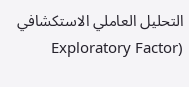التحليل العاملي الاستكشافي (Exploratory Factor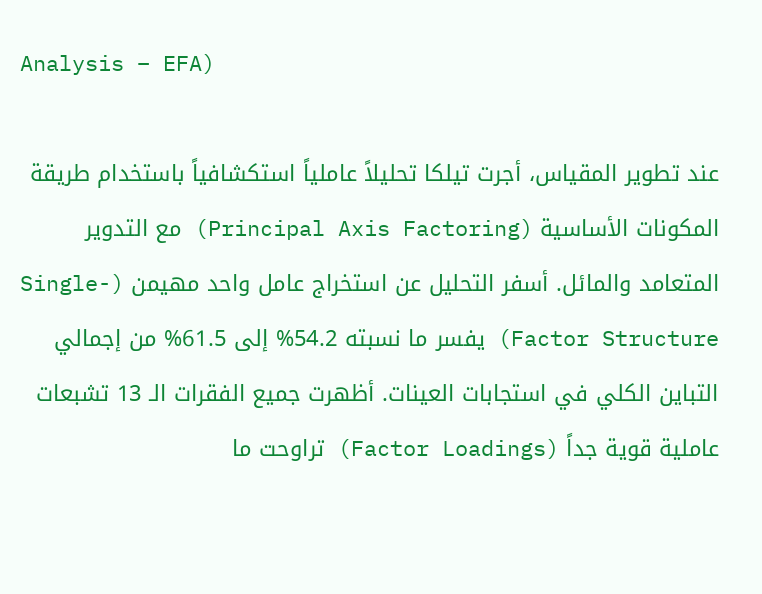Analysis – EFA)

عند تطوير المقياس، أجرت تيلكا تحليلاً عاملياً استكشافياً باستخدام طريقة المكونات الأساسية (Principal Axis Factoring) مع التدوير المتعامد والمائل. أسفر التحليل عن استخراج عامل واحد مهيمن (Single-Factor Structure) يفسر ما نسبته 54.2% إلى 61.5% من إجمالي التباين الكلي في استجابات العينات. أظهرت جميع الفقرات الـ 13 تشبعات عاملية قوية جداً (Factor Loadings) تراوحت ما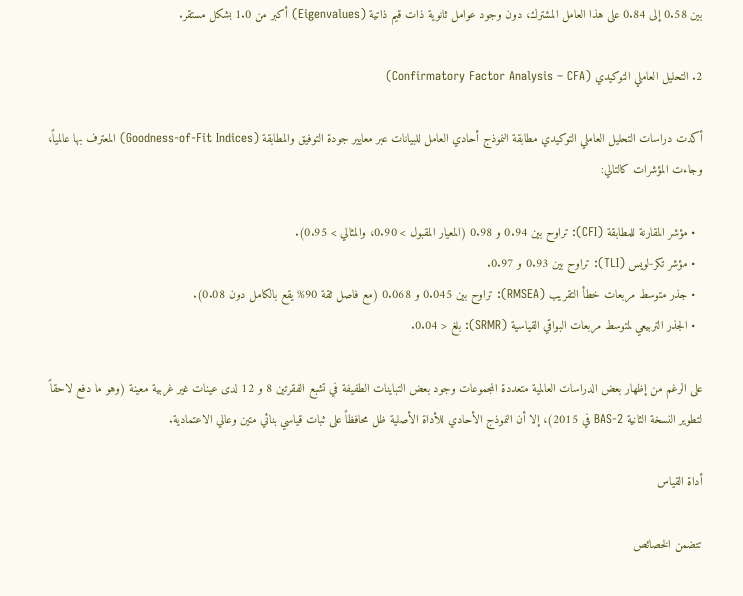بين 0.58 إلى 0.84 على هذا العامل المشترك، دون وجود عوامل ثانوية ذات قيم ذاتية (Eigenvalues) أكبر من 1.0 بشكل مستقر.

2. التحليل العاملي التوكيدي (Confirmatory Factor Analysis – CFA)

أكدت دراسات التحليل العاملي التوكيدي مطابقة النموذج أحادي العامل للبيانات عبر معايير جودة التوفيق والمطابقة (Goodness-of-Fit Indices) المعترف بها عالمياً، وجاءت المؤشرات كالتالي:

  • مؤشر المقارنة للمطابقة (CFI): تراوح بين 0.94 و 0.98 (المعيار المقبول > 0.90، والمثالي > 0.95).
  • مؤشر تكر-لويس (TLI): تراوح بين 0.93 و 0.97.
  • جذر متوسط مربعات خطأ التقريب (RMSEA): تراوح بين 0.045 و 0.068 (مع فاصل ثقة 90% يقع بالكامل دون 0.08).
  • الجذر التربيعي لمتوسط مربعات البواقي القياسية (SRMR): بلغ < 0.04.

على الرغم من إظهار بعض الدراسات العالمية متعددة المجموعات وجود بعض التباينات الطفيفة في تشبع الفقرتين 8 و 12 لدى عينات غير غربية معينة (وهو ما دفع لاحقاً لتطوير النسخة الثانية BAS-2 في 2015)، إلا أن النموذج الأحادي للأداة الأصلية ظل محافظاً على ثبات قياسي بنائي متين وعالي الاعتمادية.

أداة القياس

تتضمن الخصائص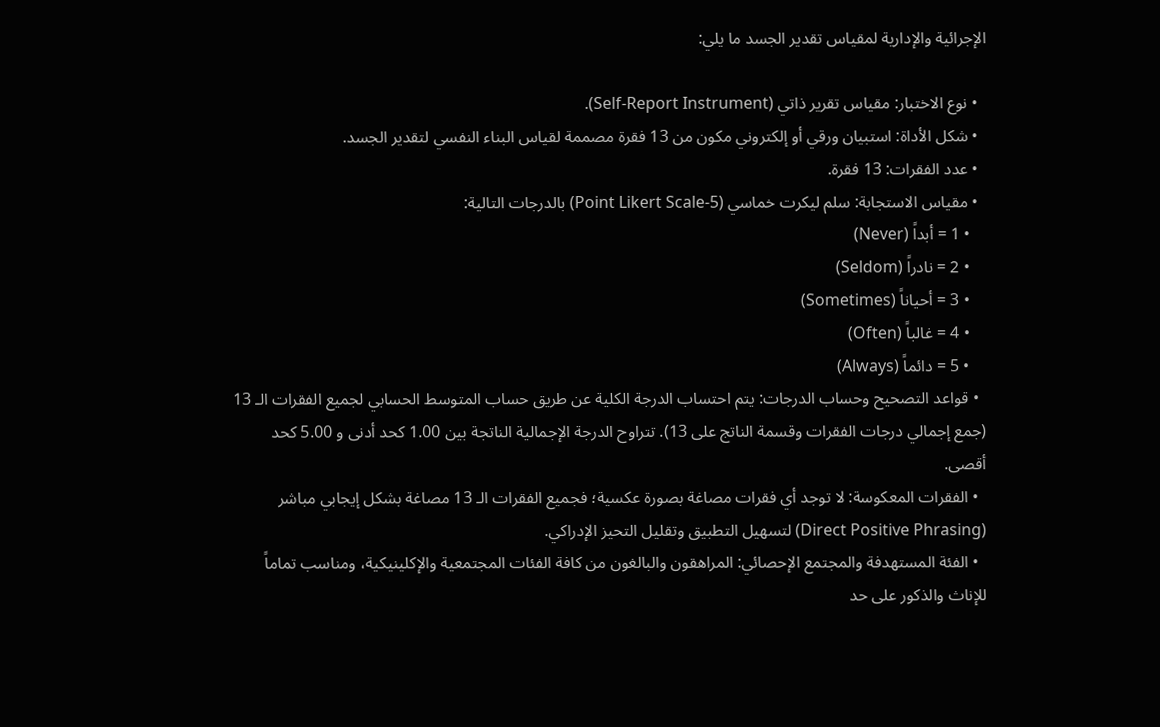الإجرائية والإدارية لمقياس تقدير الجسد ما يلي:

  • نوع الاختبار: مقياس تقرير ذاتي (Self-Report Instrument).
  • شكل الأداة: استبيان ورقي أو إلكتروني مكون من 13 فقرة مصممة لقياس البناء النفسي لتقدير الجسد.
  • عدد الفقرات: 13 فقرة.
  • مقياس الاستجابة: سلم ليكرت خماسي (5-Point Likert Scale) بالدرجات التالية:
    • 1 = أبداً (Never)
    • 2 = نادراً (Seldom)
    • 3 = أحياناً (Sometimes)
    • 4 = غالباً (Often)
    • 5 = دائماً (Always)
  • قواعد التصحيح وحساب الدرجات: يتم احتساب الدرجة الكلية عن طريق حساب المتوسط الحسابي لجميع الفقرات الـ 13 (جمع إجمالي درجات الفقرات وقسمة الناتج على 13). تتراوح الدرجة الإجمالية الناتجة بين 1.00 كحد أدنى و 5.00 كحد أقصى.
  • الفقرات المعكوسة: لا توجد أي فقرات مصاغة بصورة عكسية؛ فجميع الفقرات الـ 13 مصاغة بشكل إيجابي مباشر (Direct Positive Phrasing) لتسهيل التطبيق وتقليل التحيز الإدراكي.
  • الفئة المستهدفة والمجتمع الإحصائي: المراهقون والبالغون من كافة الفئات المجتمعية والإكلينيكية، ومناسب تماماً للإناث والذكور على حد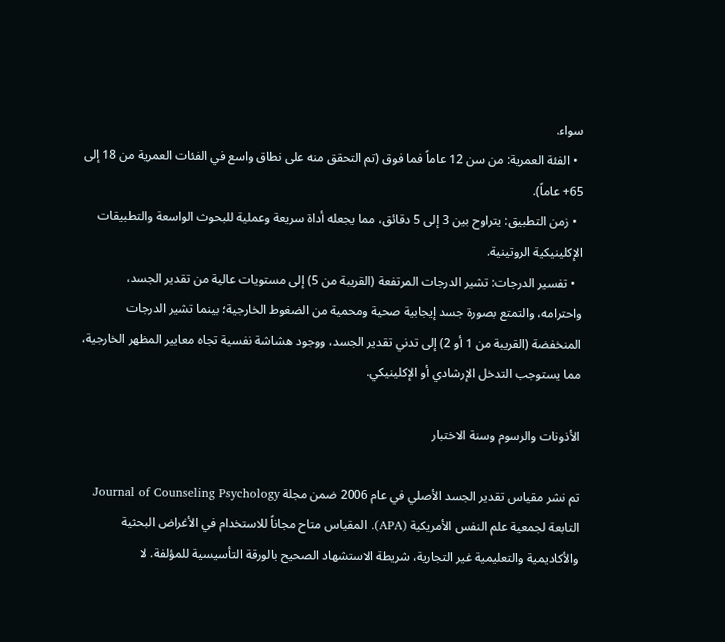سواء.
  • الفئة العمرية: من سن 12 عاماً فما فوق (تم التحقق منه على نطاق واسع في الفئات العمرية من 18 إلى 65+ عاماً).
  • زمن التطبيق: يتراوح بين 3 إلى 5 دقائق، مما يجعله أداة سريعة وعملية للبحوث الواسعة والتطبيقات الإكلينيكية الروتينية.
  • تفسير الدرجات: تشير الدرجات المرتفعة (القريبة من 5) إلى مستويات عالية من تقدير الجسد، واحترامه، والتمتع بصورة جسد إيجابية صحية ومحمية من الضغوط الخارجية؛ بينما تشير الدرجات المنخفضة (القريبة من 1 أو 2) إلى تدني تقدير الجسد، ووجود هشاشة نفسية تجاه معايير المظهر الخارجية، مما يستوجب التدخل الإرشادي أو الإكلينيكي.

الأذونات والرسوم وسنة الاختبار

تم نشر مقياس تقدير الجسد الأصلي في عام 2006 ضمن مجلة Journal of Counseling Psychology التابعة لجمعية علم النفس الأمريكية (APA). المقياس متاح مجاناً للاستخدام في الأغراض البحثية والأكاديمية والتعليمية غير التجارية، شريطة الاستشهاد الصحيح بالورقة التأسيسية للمؤلفة. لا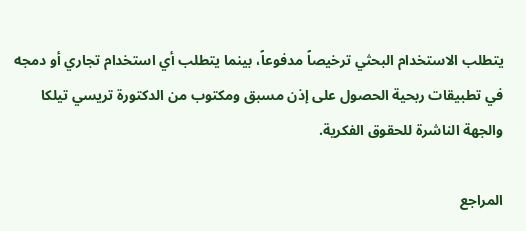يتطلب الاستخدام البحثي ترخيصاً مدفوعاً، بينما يتطلب أي استخدام تجاري أو دمجه في تطبيقات ربحية الحصول على إذن مسبق ومكتوب من الدكتورة تريسي تيلكا والجهة الناشرة للحقوق الفكرية.

المراجع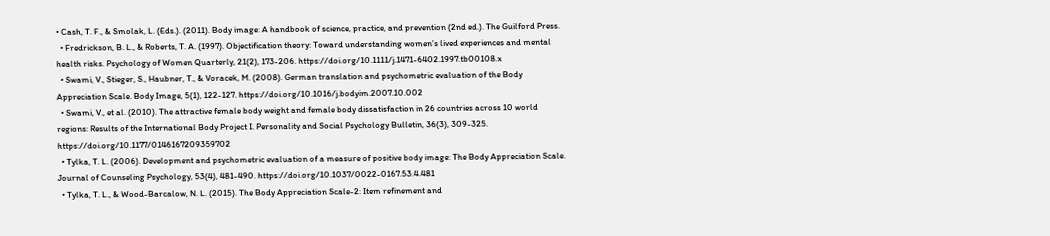• Cash, T. F., & Smolak, L. (Eds.). (2011). Body image: A handbook of science, practice, and prevention (2nd ed.). The Guilford Press.
  • Fredrickson, B. L., & Roberts, T. A. (1997). Objectification theory: Toward understanding women’s lived experiences and mental health risks. Psychology of Women Quarterly, 21(2), 173-206. https://doi.org/10.1111/j.1471-6402.1997.tb00108.x
  • Swami, V., Stieger, S., Haubner, T., & Voracek, M. (2008). German translation and psychometric evaluation of the Body Appreciation Scale. Body Image, 5(1), 122-127. https://doi.org/10.1016/j.bodyim.2007.10.002
  • Swami, V., et al. (2010). The attractive female body weight and female body dissatisfaction in 26 countries across 10 world regions: Results of the International Body Project I. Personality and Social Psychology Bulletin, 36(3), 309-325. https://doi.org/10.1177/0146167209359702
  • Tylka, T. L. (2006). Development and psychometric evaluation of a measure of positive body image: The Body Appreciation Scale. Journal of Counseling Psychology, 53(4), 481-490. https://doi.org/10.1037/0022-0167.53.4.481
  • Tylka, T. L., & Wood-Barcalow, N. L. (2015). The Body Appreciation Scale-2: Item refinement and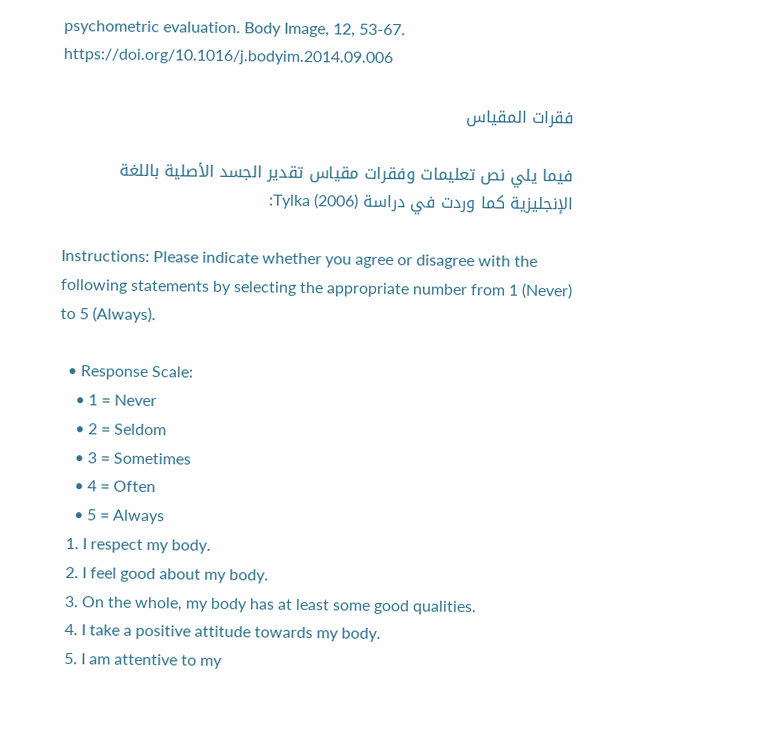psychometric evaluation. Body Image, 12, 53-67. https://doi.org/10.1016/j.bodyim.2014.09.006

فقرات المقياس

فيما يلي نص تعليمات وفقرات مقياس تقدير الجسد الأصلية باللغة الإنجليزية كما وردت في دراسة Tylka (2006):

Instructions: Please indicate whether you agree or disagree with the following statements by selecting the appropriate number from 1 (Never) to 5 (Always).

  • Response Scale:
    • 1 = Never
    • 2 = Seldom
    • 3 = Sometimes
    • 4 = Often
    • 5 = Always
  1. I respect my body.
  2. I feel good about my body.
  3. On the whole, my body has at least some good qualities.
  4. I take a positive attitude towards my body.
  5. I am attentive to my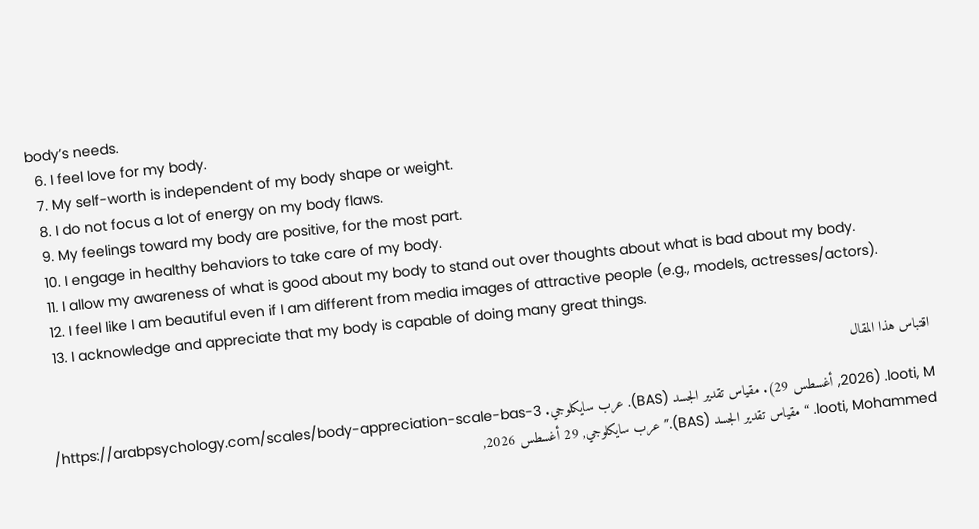body’s needs.
  6. I feel love for my body.
  7. My self-worth is independent of my body shape or weight.
  8. I do not focus a lot of energy on my body flaws.
  9. My feelings toward my body are positive, for the most part.
  10. I engage in healthy behaviors to take care of my body.
  11. I allow my awareness of what is good about my body to stand out over thoughts about what is bad about my body.
  12. I feel like I am beautiful even if I am different from media images of attractive people (e.g., models, actresses/actors).
  13. I acknowledge and appreciate that my body is capable of doing many great things.

اقتباس هذا المقال

looti, M. (2026, أغسطس 29). مقياس تقدير الجسد (BAS). عرب سايكلوجي. https://arabpsychology.com/scales/body-appreciation-scale-bas-3/
looti, Mohammed. “مقياس تقدير الجسد (BAS).” عرب سايكلوجي, 29 أغسطس 2026,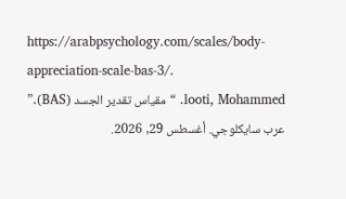https://arabpsychology.com/scales/body-appreciation-scale-bas-3/.
looti, Mohammed. “مقياس تقدير الجسد (BAS).” عرب سايكلوجي. أغسطس 29, 2026.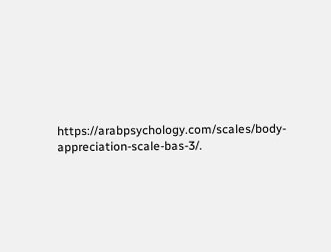https://arabpsychology.com/scales/body-appreciation-scale-bas-3/.